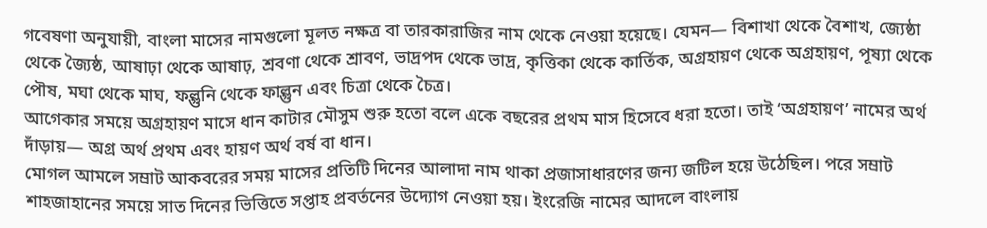গবেষণা অনুযায়ী, বাংলা মাসের নামগুলো মূলত নক্ষত্র বা তারকারাজির নাম থেকে নেওয়া হয়েছে। যেমন— বিশাখা থেকে বৈশাখ, জ্যেষ্ঠা থেকে জ্যৈষ্ঠ, আষাঢ়া থেকে আষাঢ়, শ্রবণা থেকে শ্রাবণ, ভাদ্রপদ থেকে ভাদ্র, কৃত্তিকা থেকে কার্তিক, অগ্রহায়ণ থেকে অগ্রহায়ণ, পূষ্যা থেকে পৌষ, মঘা থেকে মাঘ, ফল্গুনি থেকে ফাল্গুন এবং চিত্রা থেকে চৈত্র।
আগেকার সময়ে অগ্রহায়ণ মাসে ধান কাটার মৌসুম শুরু হতো বলে একে বছরের প্রথম মাস হিসেবে ধরা হতো। তাই ‘অগ্রহায়ণ’ নামের অর্থ দাঁড়ায়— অগ্র অর্থ প্রথম এবং হায়ণ অর্থ বর্ষ বা ধান।
মোগল আমলে সম্রাট আকবরের সময় মাসের প্রতিটি দিনের আলাদা নাম থাকা প্রজাসাধারণের জন্য জটিল হয়ে উঠেছিল। পরে সম্রাট শাহজাহানের সময়ে সাত দিনের ভিত্তিতে সপ্তাহ প্রবর্তনের উদ্যোগ নেওয়া হয়। ইংরেজি নামের আদলে বাংলায়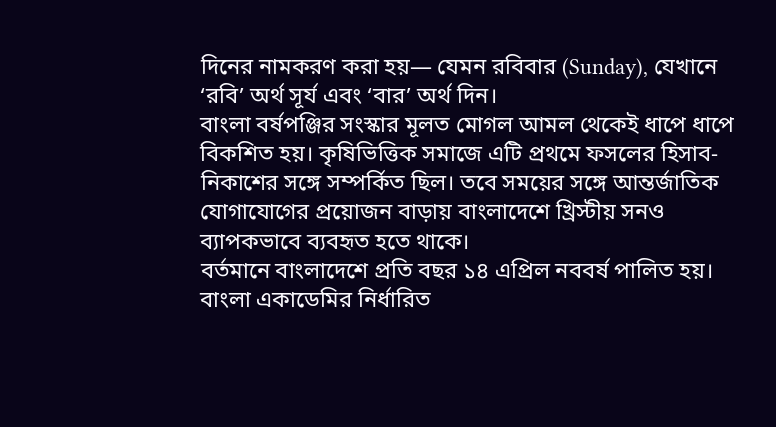দিনের নামকরণ করা হয়— যেমন রবিবার (Sunday), যেখানে ‘রবি’ অর্থ সূর্য এবং ‘বার’ অর্থ দিন।
বাংলা বর্ষপঞ্জির সংস্কার মূলত মোগল আমল থেকেই ধাপে ধাপে বিকশিত হয়। কৃষিভিত্তিক সমাজে এটি প্রথমে ফসলের হিসাব-নিকাশের সঙ্গে সম্পর্কিত ছিল। তবে সময়ের সঙ্গে আন্তর্জাতিক যোগাযোগের প্রয়োজন বাড়ায় বাংলাদেশে খ্রিস্টীয় সনও ব্যাপকভাবে ব্যবহৃত হতে থাকে।
বর্তমানে বাংলাদেশে প্রতি বছর ১৪ এপ্রিল নববর্ষ পালিত হয়। বাংলা একাডেমির নির্ধারিত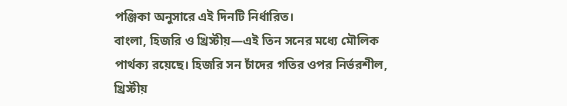পঞ্জিকা অনুসারে এই দিনটি নির্ধারিত।
বাংলা, হিজরি ও খ্রিস্টীয়—এই তিন সনের মধ্যে মৌলিক পার্থক্য রয়েছে। হিজরি সন চাঁদের গতির ওপর নির্ভরশীল, খ্রিস্টীয়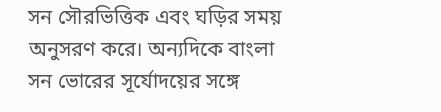সন সৌরভিত্তিক এবং ঘড়ির সময় অনুসরণ করে। অন্যদিকে বাংলা সন ভোরের সূর্যোদয়ের সঙ্গে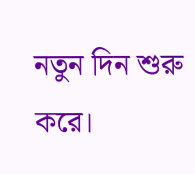নতুন দিন শুরু করে।